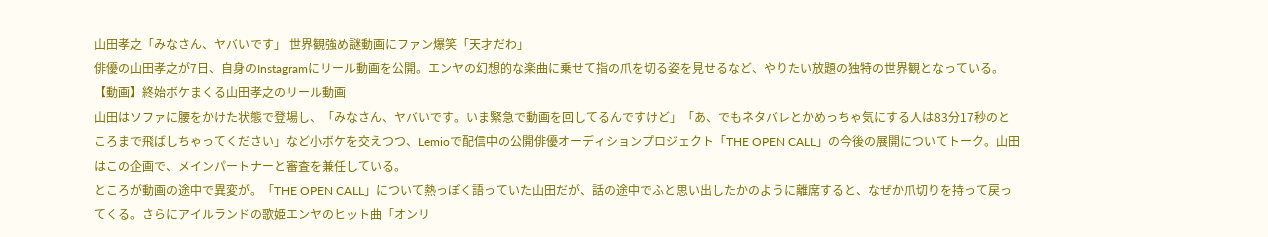山田孝之「みなさん、ヤバいです」 世界観強め謎動画にファン爆笑「天才だわ」
俳優の山田孝之が7日、自身のInstagramにリール動画を公開。エンヤの幻想的な楽曲に乗せて指の爪を切る姿を見せるなど、やりたい放題の独特の世界観となっている。
【動画】終始ボケまくる山田孝之のリール動画
山田はソファに腰をかけた状態で登場し、「みなさん、ヤバいです。いま緊急で動画を回してるんですけど」「あ、でもネタバレとかめっちゃ気にする人は83分17秒のところまで飛ばしちゃってください」など小ボケを交えつつ、Lemioで配信中の公開俳優オーディションプロジェクト「THE OPEN CALL」の今後の展開についてトーク。山田はこの企画で、メインパートナーと審査を兼任している。
ところが動画の途中で異変が。「THE OPEN CALL」について熱っぽく語っていた山田だが、話の途中でふと思い出したかのように離席すると、なぜか爪切りを持って戻ってくる。さらにアイルランドの歌姫エンヤのヒット曲「オンリ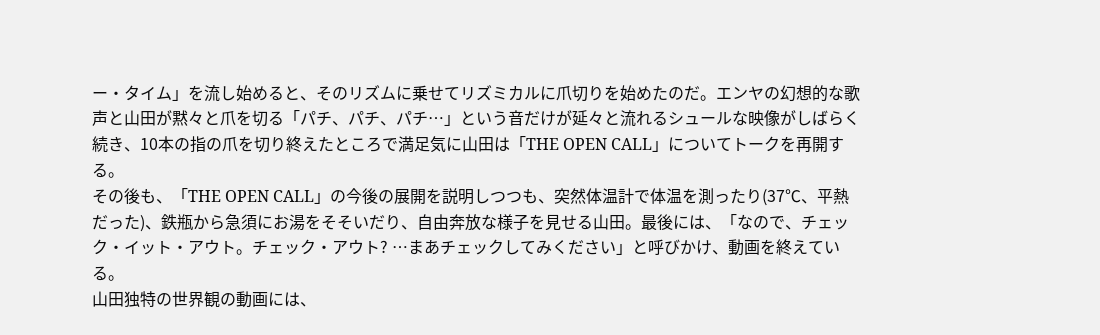ー・タイム」を流し始めると、そのリズムに乗せてリズミカルに爪切りを始めたのだ。エンヤの幻想的な歌声と山田が黙々と爪を切る「パチ、パチ、パチ…」という音だけが延々と流れるシュールな映像がしばらく続き、10本の指の爪を切り終えたところで満足気に山田は「THE OPEN CALL」についてトークを再開する。
その後も、「THE OPEN CALL」の今後の展開を説明しつつも、突然体温計で体温を測ったり(37℃、平熱だった)、鉄瓶から急須にお湯をそそいだり、自由奔放な様子を見せる山田。最後には、「なので、チェック・イット・アウト。チェック・アウト? …まあチェックしてみください」と呼びかけ、動画を終えている。
山田独特の世界観の動画には、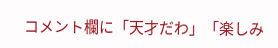コメント欄に「天才だわ」「楽しみ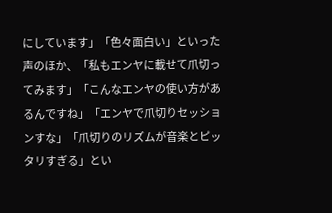にしています」「色々面白い」といった声のほか、「私もエンヤに載せて爪切ってみます」「こんなエンヤの使い方があるんですね」「エンヤで爪切りセッションすな」「爪切りのリズムが音楽とピッタリすぎる」とい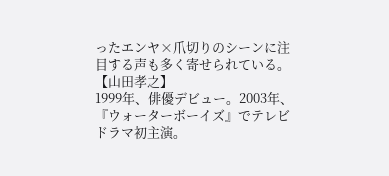ったエンヤ×爪切りのシーンに注目する声も多く寄せられている。
【山田孝之】
1999年、俳優デビュー。2003年、『ウォーターボーイズ』でテレビドラマ初主演。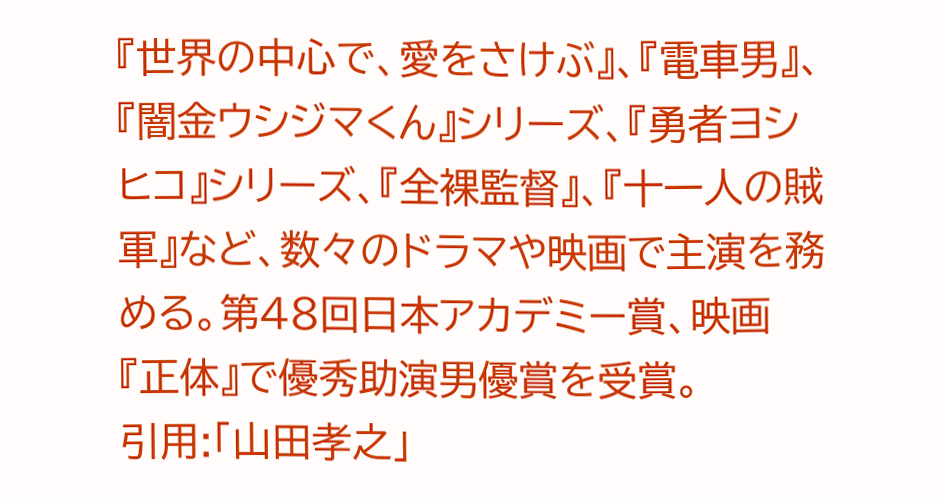『世界の中心で、愛をさけぶ』、『電車男』、『闇金ウシジマくん』シリーズ、『勇者ヨシヒコ』シリーズ、『全裸監督』、『十一人の賊軍』など、数々のドラマや映画で主演を務める。第48回日本アカデミー賞、映画『正体』で優秀助演男優賞を受賞。
引用:「山田孝之」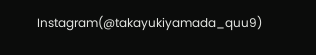Instagram(@takayukiyamada_quu9)